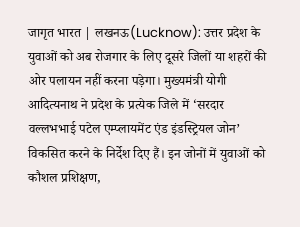जागृत भारत | लखनऊ(Lucknow): उत्तर प्रदेश के युवाओं को अब रोजगार के लिए दूसरे जिलों या शहरों की ओर पलायन नहीं करना पड़ेगा। मुख्यमंत्री योगी आदित्यनाथ ने प्रदेश के प्रत्येक जिले में ‘सरदार वल्लभभाई पटेल एम्प्लायमेंट एंड इंडस्ट्रियल जोन’ विकसित करने के निर्देश दिए हैं। इन जोनों में युवाओं को कौशल प्रशिक्षण,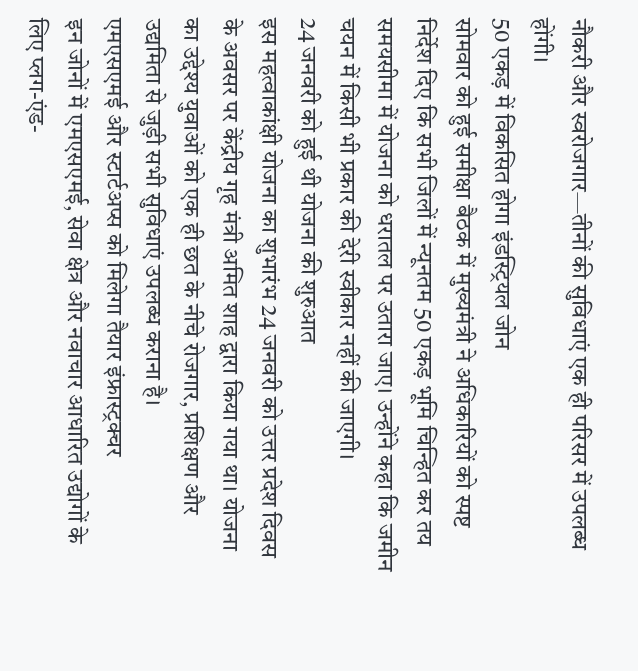नौकरी और स्वरोजगार—तीनों की सुविधाएं एक ही परिसर में उपलब्ध होंगी।
50 एकड़ में विकसित होगा इंडस्ट्रियल जोन
सोमवार को हुई समीक्षा बैठक में मुख्यमंत्री ने अधिकारियों को स्पष्ट निर्देश दिए कि सभी जिलों में न्यूनतम 50 एकड़ भूमि चिन्हित कर तय समयसीमा में योजना को धरातल पर उतारा जाए। उन्होंने कहा कि जमीन चयन में किसी भी प्रकार की देरी स्वीकार नहीं की जाएगी।
24 जनवरी को हुई थी योजना की शुरुआत
इस महत्वाकांक्षी योजना का शुभारंभ 24 जनवरी को उत्तर प्रदेश दिवस के अवसर पर केंद्रीय गृह मंत्री अमित शाह द्वारा किया गया था। योजना का उद्देश्य युवाओं को एक ही छत के नीचे रोजगार, प्रशिक्षण और उद्यमिता से जुड़ी सभी सुविधाएं उपलब्ध कराना है।
एमएसएमई और स्टार्टअप्स को मिलेगा तैयार इंफ्रास्ट्रक्चर
इन जोनों में एमएसएमई, सेवा क्षेत्र और नवाचार आधारित उद्योगों के लिए प्लग-एंड-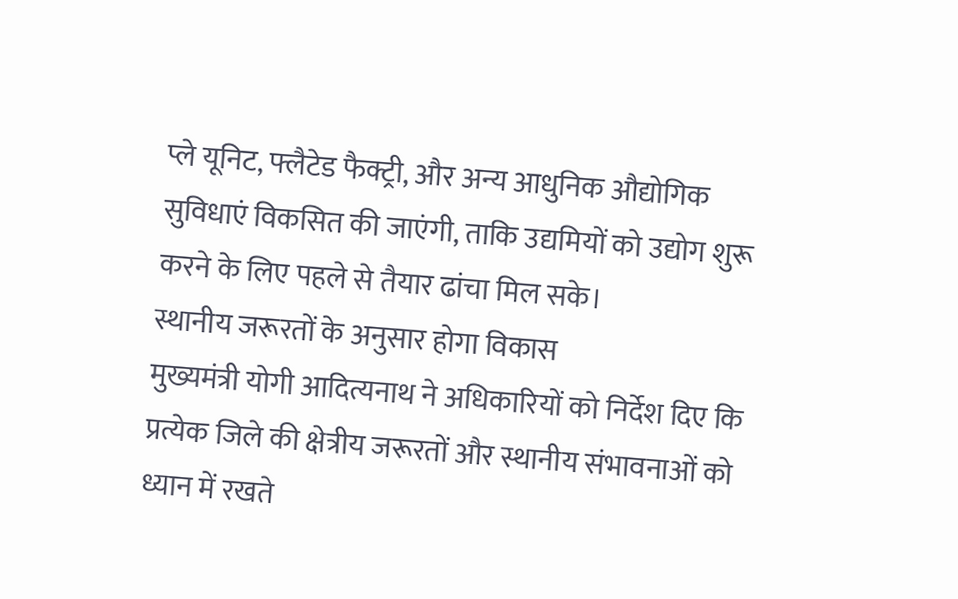प्ले यूनिट, फ्लैटेड फैक्ट्री, और अन्य आधुनिक औद्योगिक सुविधाएं विकसित की जाएंगी, ताकि उद्यमियों को उद्योग शुरू करने के लिए पहले से तैयार ढांचा मिल सके।
स्थानीय जरूरतों के अनुसार होगा विकास
मुख्यमंत्री योगी आदित्यनाथ ने अधिकारियों को निर्देश दिए कि प्रत्येक जिले की क्षेत्रीय जरूरतों और स्थानीय संभावनाओं को ध्यान में रखते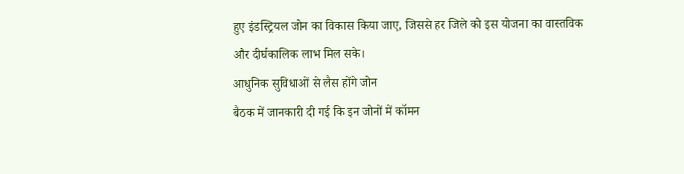हुए इंडस्ट्रियल जोन का विकास किया जाए, जिससे हर जिले को इस योजना का वास्तविक और दीर्घकालिक लाभ मिल सके।
आधुनिक सुविधाओं से लैस होंगे जोन
बैठक में जानकारी दी गई कि इन जोनों में कॉमन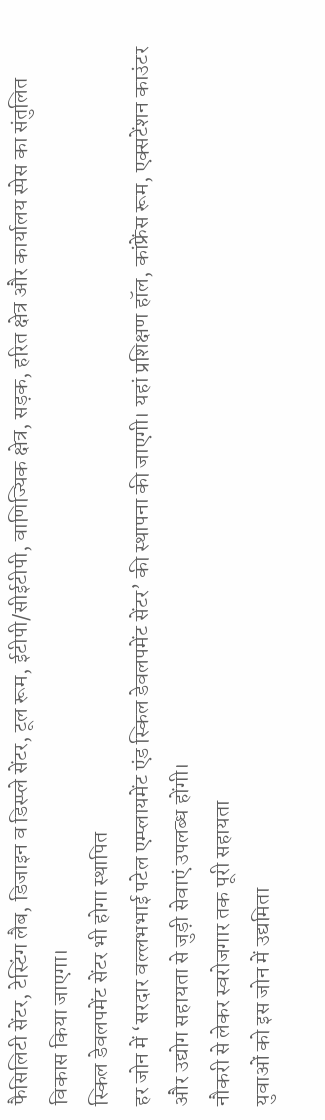फैसिलिटी सेंटर, टेस्टिंग लैब, डिजाइन व डिस्प्ले सेंटर, टूल रूम, ईटीपी/सीईटीपी, वाणिज्यिक क्षेत्र, सड़क, हरित क्षेत्र और कार्यालय स्पेस का संतुलित विकास किया जाएगा।
स्किल डेवलपमेंट सेंटर भी होगा स्थापित
हर जोन में ‘सरदार वल्लभभाई पटेल एम्प्लायमेंट एंड स्किल डेवलपमेंट सेंटर’ की स्थापना की जाएगी। यहां प्रशिक्षण हॉल, कांफ्रेंस रूम, एक्सटेंशन काउंटर और उद्योग सहायता से जुड़ी सेवाएं उपलब्ध होंगी।
नौकरी से लेकर स्वरोजगार तक पूरी सहायता
युवाओं को इस जोन में उद्यमिता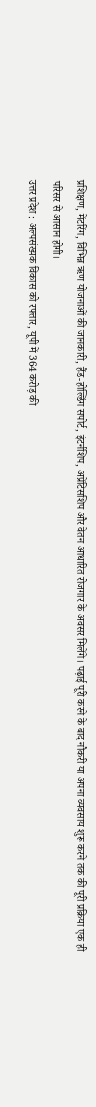प्रशिक्षण, मेंटरिंग, विभिन्न ऋण योजनाओं की जानकारी, हैंड-होल्डिंग सपोर्ट, इंटर्नशिप, अप्रेंटिसशिप और वेतन आधारित रोजगार के अवसर मिलेंगे। पढ़ाई पूरी करने के बाद नौकरी या अपना व्यवसाय शुरू करने तक की पूरी प्रक्रिया एक ही परिसर से आसान होगी।
उत्तर प्रदेश : अल्पसंख्यक विकास को रफ्तार, यूपी में 364 करोड़ की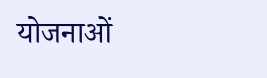योजनाओं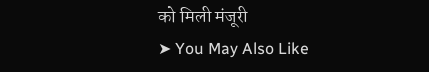को मिली मंजूरी
➤ You May Also Like